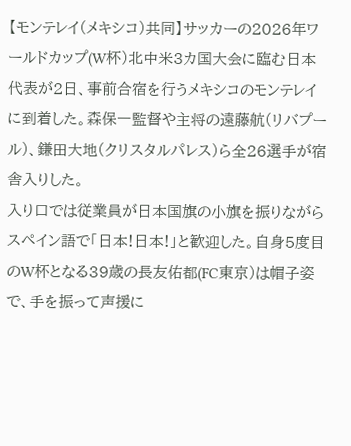【モンテレイ(メキシコ)共同】サッカーの2026年ワールドカップ(W杯)北中米3カ国大会に臨む日本代表が2日、事前合宿を行うメキシコのモンテレイに到着した。森保一監督や主将の遠藤航(リバプール)、鎌田大地(クリスタルパレス)ら全26選手が宿舎入りした。
入り口では従業員が日本国旗の小旗を振りながらスペイン語で「日本!日本!」と歓迎した。自身5度目のW杯となる39歳の長友佑都(FC東京)は帽子姿で、手を振って声援に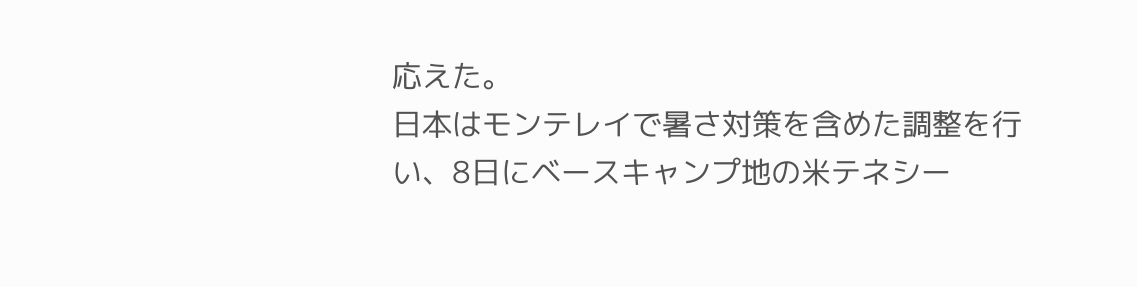応えた。
日本はモンテレイで暑さ対策を含めた調整を行い、8日にベースキャンプ地の米テネシー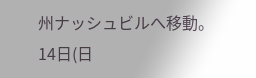州ナッシュビルへ移動。14日(日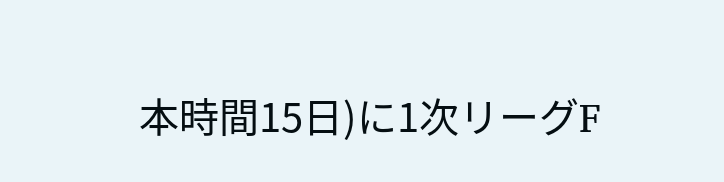本時間15日)に1次リーグF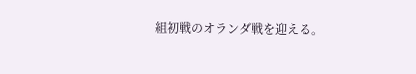組初戦のオランダ戦を迎える。